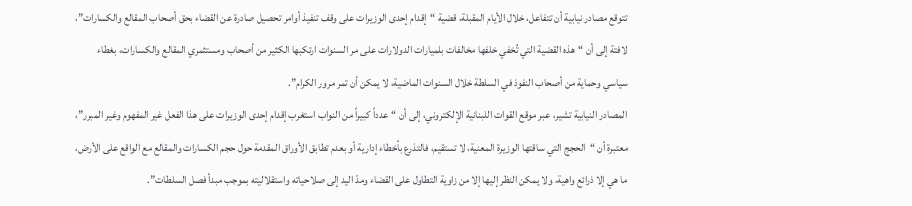تتوقع مصادر نيابية أن تتفاعل، خلال الأيام المقبلة، قضية “إقدام إحدى الوزيرات على وقف تنفيذ أوامر تحصيل صادرة عن القضاء بحق أصحاب المقالع والكسارات”، لافتة إلى أن “هذه القضية التي تُخفي خلفها مخالفات بلميارات الدولارات على مر السنوات ارتكبها الكثير من أصحاب ومستثمري المقالع والكسارات، بغطاء سياسي وحماية من أصحاب النفوذ في السلطة خلال السنوات الماضية، لا يمكن أن تمر مرور الكرام”.
المصادر النيابية تشير، عبر موقع القوات اللبنانية الإلكتروني، إلى أن “عدداً كبيراً من النواب استغرب إقدام إحدى الوزيرات على هذا الفعل غير المفهوم وغير المبرر”، معتبرة أن “الحجج التي ساقتها الوزيرة المعنية، لا تستقيم، فالتذرع بأخطاء إدارية أو بعدم تطابق الأوراق المقدمة حول حجم الكسارات والمقالع مع الواقع على الأرض، ما هي إلا ذرائع واهية، ولا يمكن النظر إليها إلا من زاوية التطاول على القضاء ومدّ اليد إلى صلاحياته واستقلاليته بموجب مبدأ فصل السلطات”.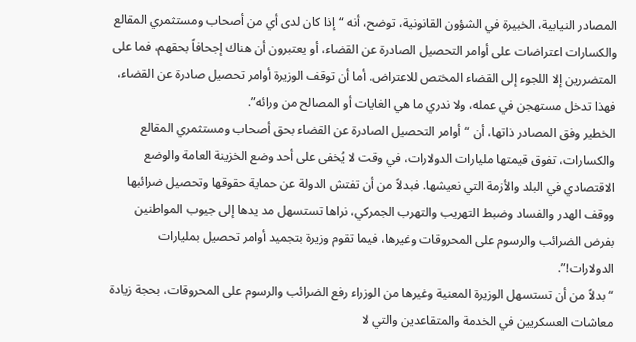المصادر النيابية، الخبيرة في الشؤون القانونية، توضح، أنه “إذا كان لدى أي من أصحاب ومستثمري المقالع والكسارات اعتراضات على أوامر التحصيل الصادرة عن القضاء، أو يعتبرون أن هناك إجحافاً بحقهم، فما على المتضررين إلا اللجوء إلى القضاء المختص للاعتراض. أما أن توقف الوزيرة أوامر تحصيل صادرة عن القضاء، فهذا تدخل مستهجن في عمله، ولا ندري ما هي الغايات أو المصالح من ورائه”.
الخطير وفق المصادر ذاتها، أن “أوامر التحصيل الصادرة عن القضاء بحق أصحاب ومستثمري المقالع والكسارات، تفوق قيمتها مليارات الدولارات، في وقت لا يُخفى على أحد وضع الخزينة العامة والوضع الاقتصادي في البلد والأزمة التي نعيشها. فبدلاً من أن تفتش الدولة عن حماية حقوقها وتحصيل ضرائبها ووقف الهدر والفساد وضبط التهريب والتهرب الجمركي، نراها تستسهل مد يدها إلى جيوب المواطنين بفرض الضرائب والرسوم على المحروقات وغيرها، فيما تقوم وزيرة بتجميد أوامر تحصيل بمليارات الدولارات!”.
“بدلاً من أن تستسهل الوزيرة المعنية وغيرها من الوزراء رفع الضرائب والرسوم على المحروقات، بحجة زيادة معاشات العسكريين في الخدمة والمتقاعدين والتي لا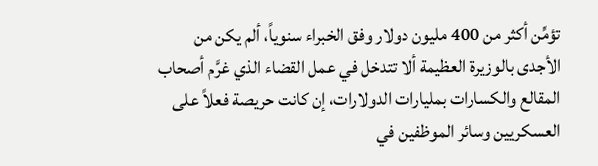تؤمِّن أكثر من 400 مليون دولار وفق الخبراء سنوياً، ألم يكن من الأجدى بالوزيرة العظيمة ألا تتدخل في عمل القضاء الذي غرَّم أصحاب المقالع والكسارات بمليارات الدولارات، إن كانت حريصة فعلاً على العسكريين وسائر الموظفين في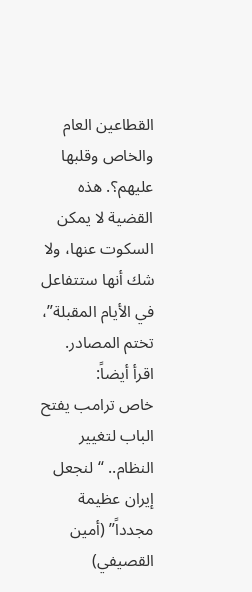القطاعين العام والخاص وقلبها عليهم؟. هذه القضية لا يمكن السكوت عنها، ولا شك أنها ستتفاعل في الأيام المقبلة”، تختم المصادر.
اقرأ أيضاً:
خاص ترامب يفتح الباب لتغيير النظام.. “لنجعل إيران عظيمة مجدداً” (أمين القصيفي)